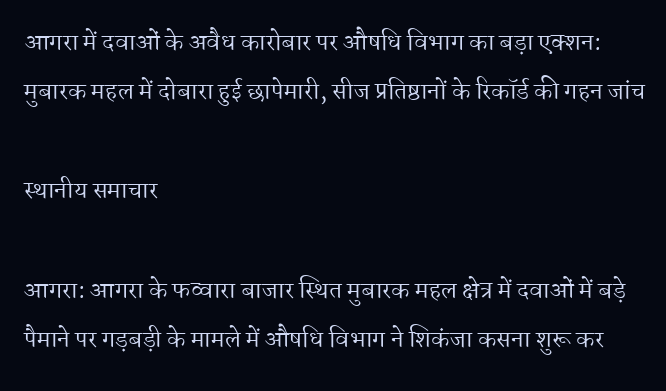आगरा में दवाओं के अवैध कारोबार पर औषधि विभाग का बड़ा एक्शन: मुबारक महल में दोबारा हुई छापेमारी, सीज प्रतिष्ठानों के रिकॉर्ड की गहन जांच

स्थानीय समाचार

आगरा: आगरा के फव्वारा बाजार स्थित मुबारक महल क्षेत्र में दवाओं में बड़े पैमाने पर गड़बड़ी के मामले में औषधि विभाग ने शिकंजा कसना शुरू कर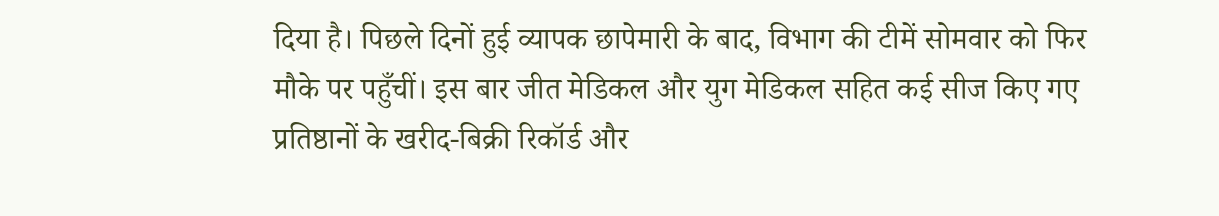दिया है। पिछले दिनों हुई व्यापक छापेमारी के बाद, विभाग की टीमें सोमवार को फिर मौके पर पहुँचीं। इस बार जीत मेडिकल और युग मेडिकल सहित कई सीज किए गए प्रतिष्ठानों के खरीद-बिक्री रिकॉर्ड और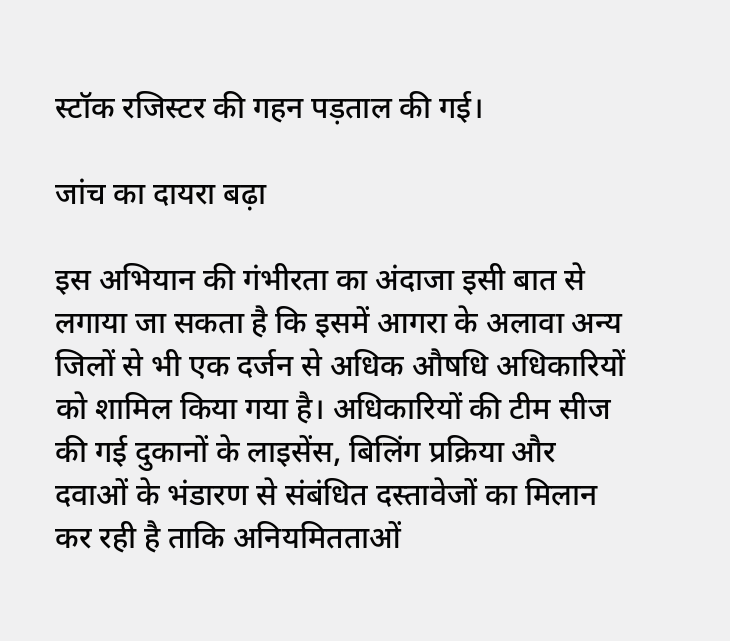स्टॉक रजिस्टर की गहन पड़ताल की गई।

जांच का दायरा बढ़ा

इस अभियान की गंभीरता का अंदाजा इसी बात से लगाया जा सकता है कि इसमें आगरा के अलावा अन्य जिलों से भी एक दर्जन से अधिक औषधि अधिकारियों को शामिल किया गया है। अधिकारियों की टीम सीज की गई दुकानों के लाइसेंस, बिलिंग प्रक्रिया और दवाओं के भंडारण से संबंधित दस्तावेजों का मिलान कर रही है ताकि अनियमितताओं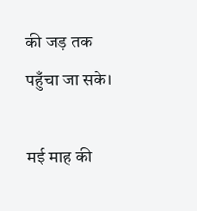की जड़ तक पहुँचा जा सके।

मई माह की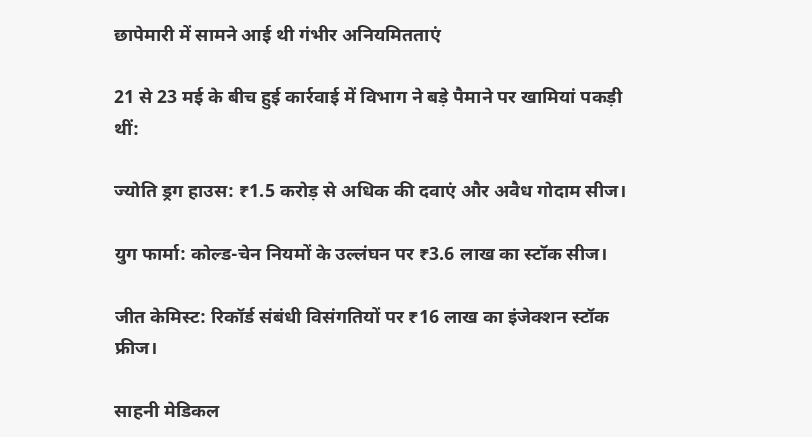छापेमारी में सामने आई थी गंभीर अनियमितताएं

21 से 23 मई के बीच हुई कार्रवाई में विभाग ने बड़े पैमाने पर खामियां पकड़ी थीं:

ज्योति ड्रग हाउस: ₹1.5 करोड़ से अधिक की दवाएं और अवैध गोदाम सीज।

युग फार्मा: कोल्ड-चेन नियमों के उल्लंघन पर ₹3.6 लाख का स्टॉक सीज।

जीत केमिस्ट: रिकॉर्ड संबंधी विसंगतियों पर ₹16 लाख का इंजेक्शन स्टॉक फ्रीज।

साहनी मेडिकल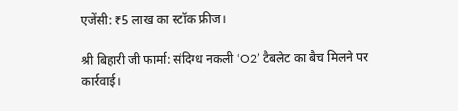एजेंसी: ₹5 लाख का स्टॉक फ्रीज।

श्री बिहारी जी फार्मा: संदिग्ध नकली ‘O2’ टैबलेट का बैच मिलने पर कार्रवाई।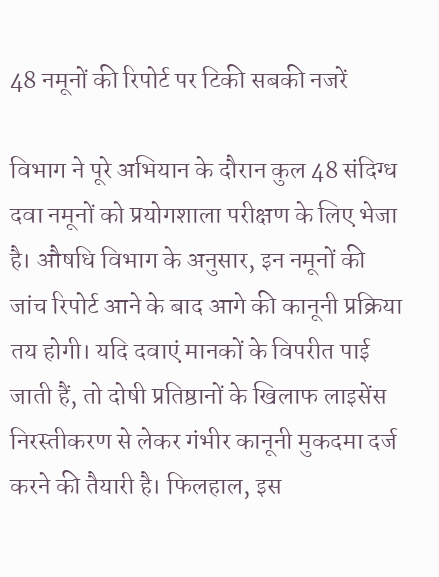48 नमूनों की रिपोर्ट पर टिकी सबकी नजरें

विभाग ने पूरे अभियान के दौरान कुल 48 संदिग्ध दवा नमूनों को प्रयोगशाला परीक्षण के लिए भेजा है। औषधि विभाग के अनुसार, इन नमूनों की जांच रिपोर्ट आने के बाद आगे की कानूनी प्रक्रिया तय होगी। यदि दवाएं मानकों के विपरीत पाई जाती हैं, तो दोषी प्रतिष्ठानों के खिलाफ लाइसेंस निरस्तीकरण से लेकर गंभीर कानूनी मुकदमा दर्ज करने की तैयारी है। फिलहाल, इस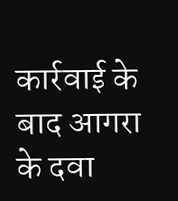कार्रवाई के बाद आगरा के दवा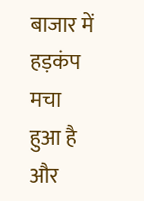बाजार में हड़कंप मचा हुआ है और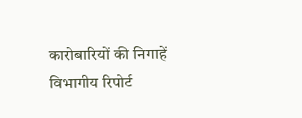कारोबारियों की निगाहें विभागीय रिपोर्ट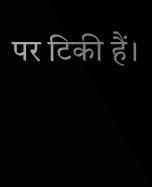पर टिकी हैं।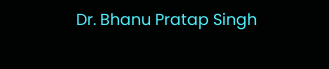Dr. Bhanu Pratap Singh